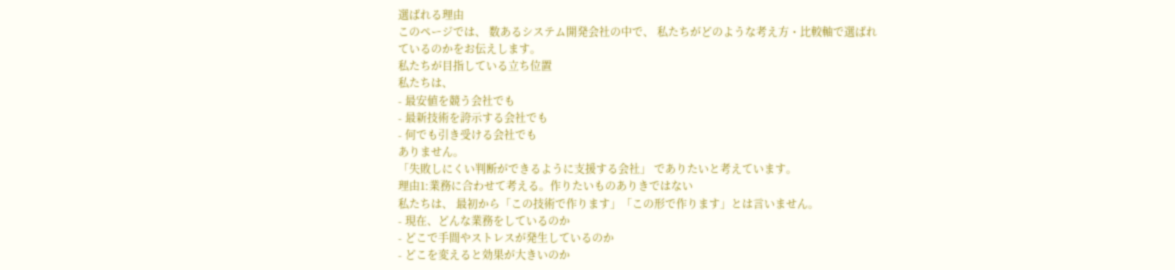選ばれる理由
このページでは、 数あるシステム開発会社の中で、 私たちがどのような考え方・比較軸で選ばれているのかをお伝えします。
私たちが目指している立ち位置
私たちは、
- 最安値を競う会社でも
- 最新技術を誇示する会社でも
- 何でも引き受ける会社でも
ありません。
「失敗しにくい判断ができるように支援する会社」 でありたいと考えています。
理由1:業務に合わせて考える。作りたいものありきではない
私たちは、 最初から「この技術で作ります」「この形で作ります」とは言いません。
- 現在、どんな業務をしているのか
- どこで手間やストレスが発生しているのか
- どこを変えると効果が大きいのか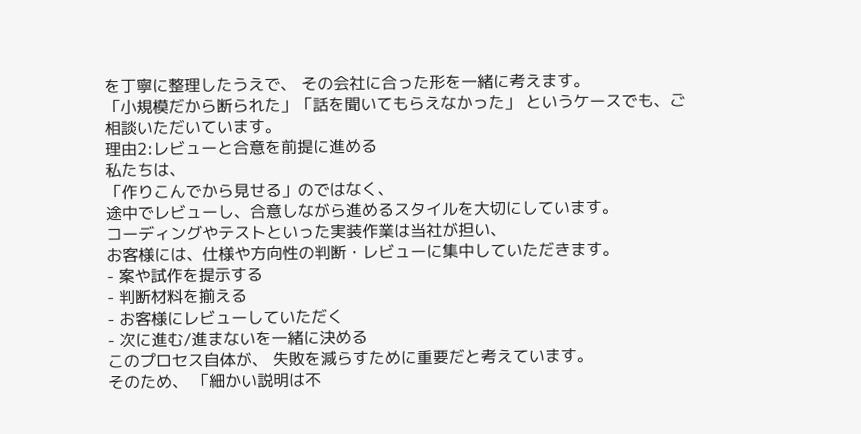を丁寧に整理したうえで、 その会社に合った形を一緒に考えます。
「小規模だから断られた」「話を聞いてもらえなかった」 というケースでも、ご相談いただいています。
理由2:レビューと合意を前提に進める
私たちは、
「作りこんでから見せる」のではなく、
途中でレビューし、合意しながら進めるスタイルを大切にしています。
コーディングやテストといった実装作業は当社が担い、
お客様には、仕様や方向性の判断・レビューに集中していただきます。
- 案や試作を提示する
- 判断材料を揃える
- お客様にレビューしていただく
- 次に進む/進まないを一緒に決める
このプロセス自体が、 失敗を減らすために重要だと考えています。
そのため、 「細かい説明は不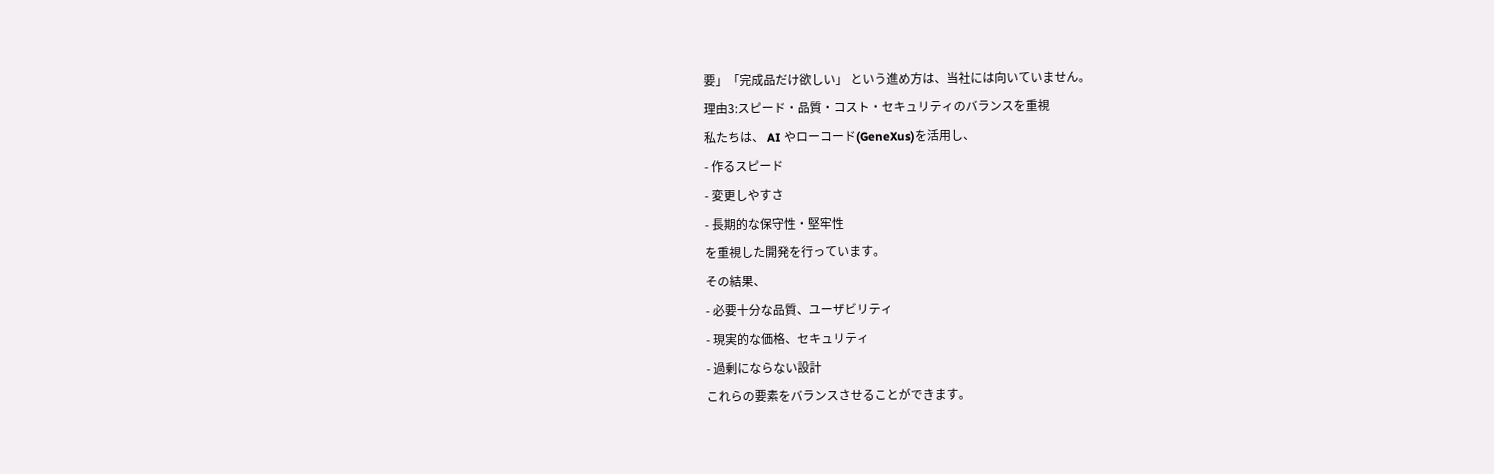要」「完成品だけ欲しい」 という進め方は、当社には向いていません。
理由3:スピード・品質・コスト・セキュリティのバランスを重視
私たちは、 AI やローコード(GeneXus)を活用し、
- 作るスピード
- 変更しやすさ
- 長期的な保守性・堅牢性
を重視した開発を行っています。
その結果、
- 必要十分な品質、ユーザビリティ
- 現実的な価格、セキュリティ
- 過剰にならない設計
これらの要素をバランスさせることができます。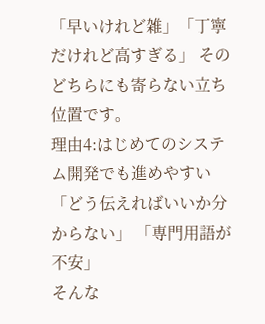「早いけれど雑」「丁寧だけれど高すぎる」 そのどちらにも寄らない立ち位置です。
理由4:はじめてのシステム開発でも進めやすい
「どう伝えればいいか分からない」 「専門用語が不安」
そんな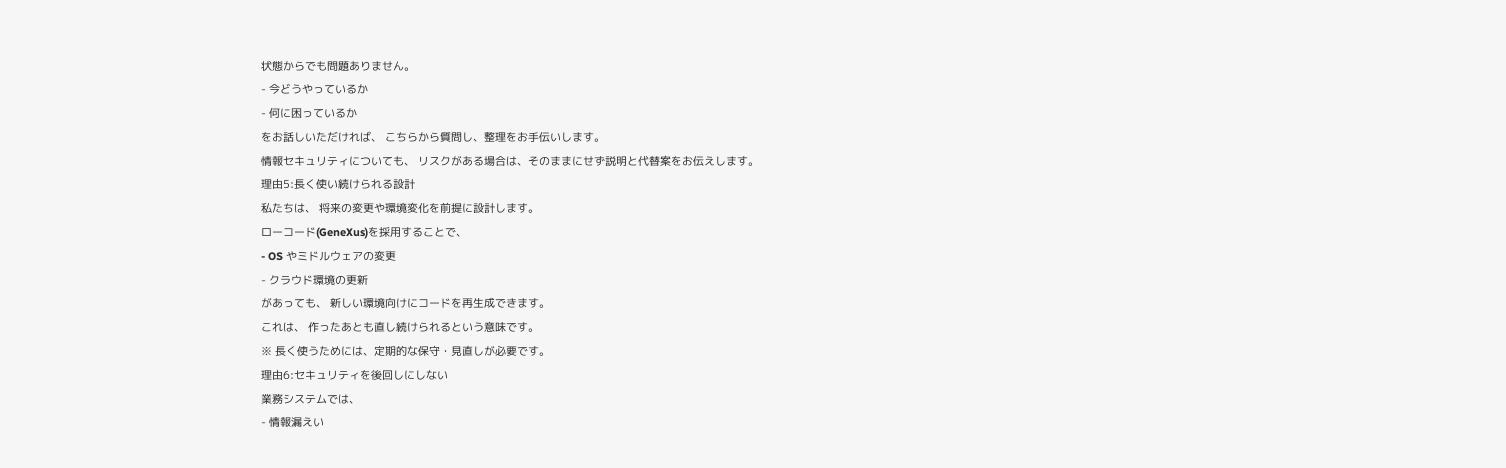状態からでも問題ありません。
- 今どうやっているか
- 何に困っているか
をお話しいただければ、 こちらから質問し、整理をお手伝いします。
情報セキュリティについても、 リスクがある場合は、そのままにせず説明と代替案をお伝えします。
理由5:長く使い続けられる設計
私たちは、 将来の変更や環境変化を前提に設計します。
ローコード(GeneXus)を採用することで、
- OS やミドルウェアの変更
- クラウド環境の更新
があっても、 新しい環境向けにコードを再生成できます。
これは、 作ったあとも直し続けられるという意味です。
※ 長く使うためには、定期的な保守・見直しが必要です。
理由6:セキュリティを後回しにしない
業務システムでは、
- 情報漏えい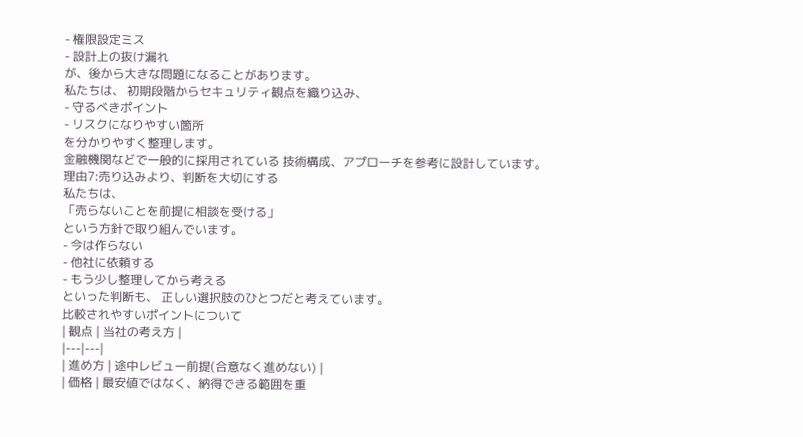- 権限設定ミス
- 設計上の抜け漏れ
が、後から大きな問題になることがあります。
私たちは、 初期段階からセキュリティ観点を織り込み、
- 守るべきポイント
- リスクになりやすい箇所
を分かりやすく整理します。
金融機関などで一般的に採用されている 技術構成、アプローチを参考に設計しています。
理由7:売り込みより、判断を大切にする
私たちは、
「売らないことを前提に相談を受ける」
という方針で取り組んでいます。
- 今は作らない
- 他社に依頼する
- もう少し整理してから考える
といった判断も、 正しい選択肢のひとつだと考えています。
比較されやすいポイントについて
| 観点 | 当社の考え方 |
|---|---|
| 進め方 | 途中レビュー前提(合意なく進めない) |
| 価格 | 最安値ではなく、納得できる範囲を重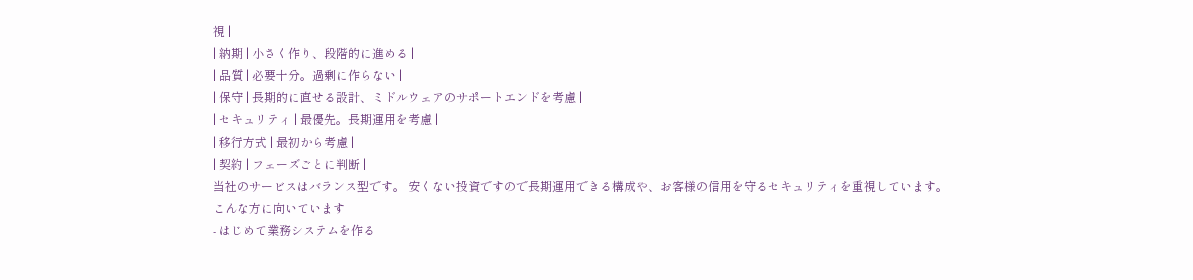視 |
| 納期 | 小さく作り、段階的に進める |
| 品質 | 必要十分。過剰に作らない |
| 保守 | 長期的に直せる設計、ミドルウェアのサポートエンドを考慮 |
| セキュリティ | 最優先。長期運用を考慮 |
| 移行方式 | 最初から考慮 |
| 契約 | フェーズごとに判断 |
当社のサービスはバランス型です。 安くない投資ですので長期運用できる構成や、お客様の信用を守るセキュリティを重視しています。
こんな方に向いています
- はじめて業務システムを作る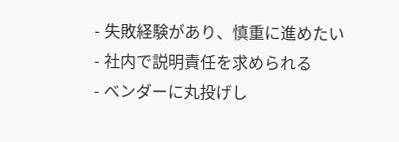- 失敗経験があり、慎重に進めたい
- 社内で説明責任を求められる
- ベンダーに丸投げし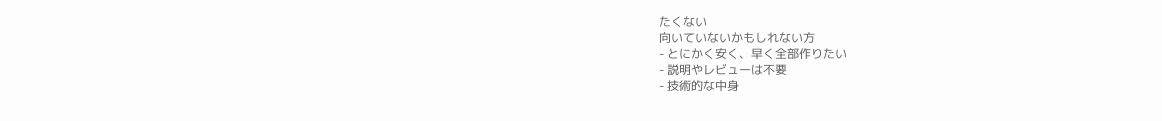たくない
向いていないかもしれない方
- とにかく安く、早く全部作りたい
- 説明やレビューは不要
- 技術的な中身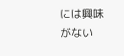には興味がない